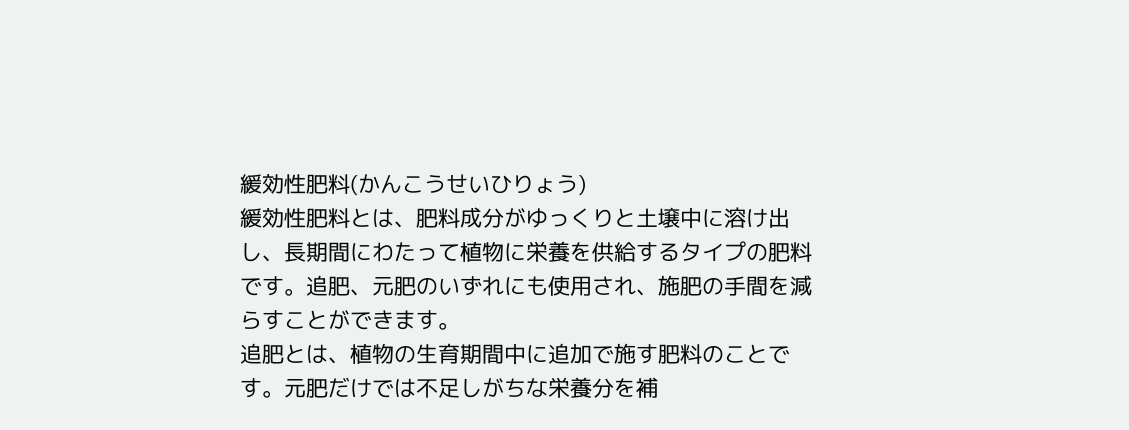緩効性肥料(かんこうせいひりょう)
緩効性肥料とは、肥料成分がゆっくりと土壌中に溶け出し、長期間にわたって植物に栄養を供給するタイプの肥料です。追肥、元肥のいずれにも使用され、施肥の手間を減らすことができます。
追肥とは、植物の生育期間中に追加で施す肥料のことです。元肥だけでは不足しがちな栄養分を補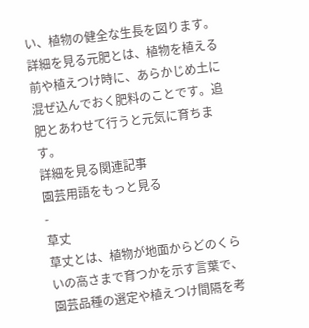い、植物の健全な生長を図ります。
詳細を見る元肥とは、植物を植える前や植えつけ時に、あらかじめ土に混ぜ込んでおく肥料のことです。追肥とあわせて行うと元気に育ちます。
詳細を見る関連記事
園芸用語をもっと見る
-
草丈
草丈とは、植物が地面からどのくらいの高さまで育つかを示す言葉で、園芸品種の選定や植えつけ間隔を考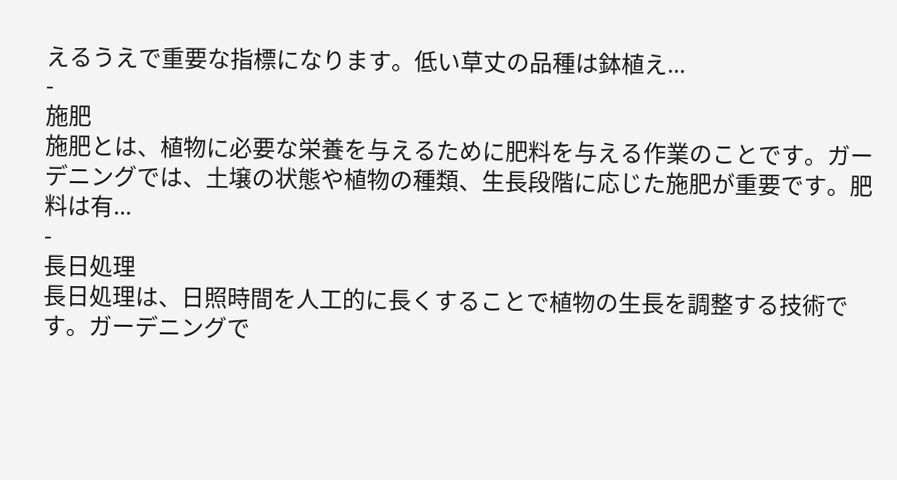えるうえで重要な指標になります。低い草丈の品種は鉢植え...
-
施肥
施肥とは、植物に必要な栄養を与えるために肥料を与える作業のことです。ガーデニングでは、土壌の状態や植物の種類、生長段階に応じた施肥が重要です。肥料は有...
-
長日処理
長日処理は、日照時間を人工的に長くすることで植物の生長を調整する技術です。ガーデニングで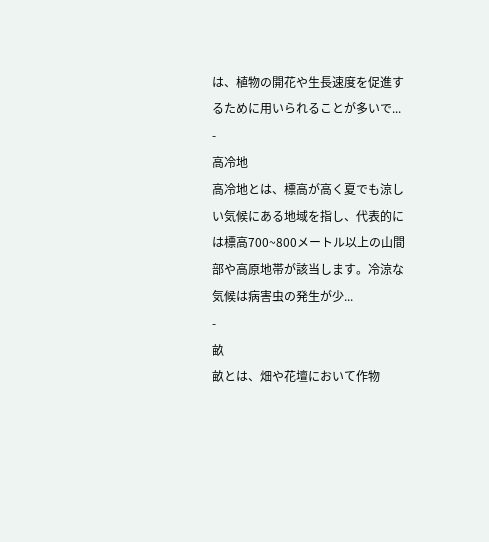は、植物の開花や生長速度を促進するために用いられることが多いで...
-
高冷地
高冷地とは、標高が高く夏でも涼しい気候にある地域を指し、代表的には標高700~800メートル以上の山間部や高原地帯が該当します。冷涼な気候は病害虫の発生が少...
-
畝
畝とは、畑や花壇において作物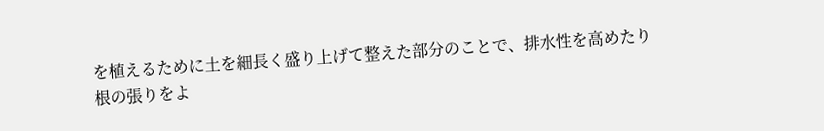を植えるために土を細長く盛り上げて整えた部分のことで、排水性を高めたり根の張りをよ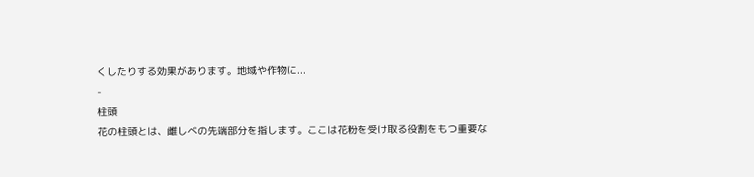くしたりする効果があります。地域や作物に...
-
柱頭
花の柱頭とは、雌しべの先端部分を指します。ここは花粉を受け取る役割をもつ重要な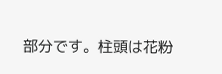部分です。柱頭は花粉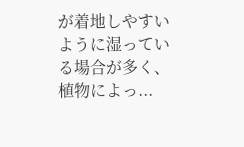が着地しやすいように湿っている場合が多く、植物によっ...